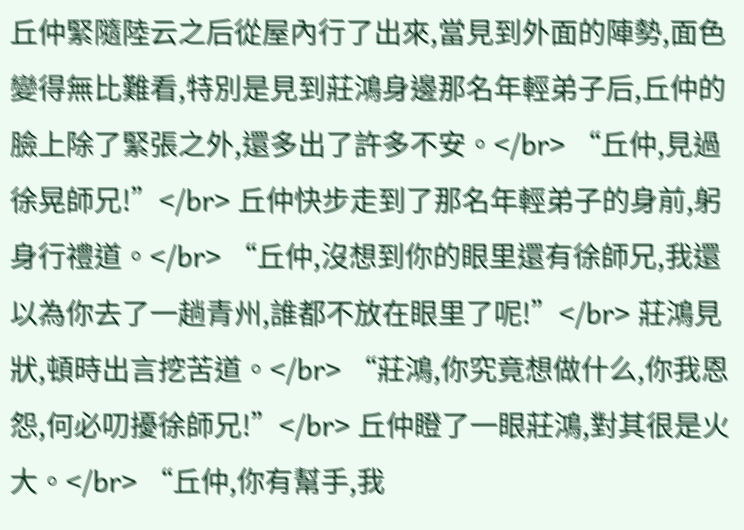丘仲緊隨陸云之后從屋內行了出來,當見到外面的陣勢,面色變得無比難看,特別是見到莊鴻身邊那名年輕弟子后,丘仲的臉上除了緊張之外,還多出了許多不安。</br> “丘仲,見過徐晃師兄!”</br> 丘仲快步走到了那名年輕弟子的身前,躬身行禮道。</br> “丘仲,沒想到你的眼里還有徐師兄,我還以為你去了一趟青州,誰都不放在眼里了呢!”</br> 莊鴻見狀,頓時出言挖苦道。</br> “莊鴻,你究竟想做什么,你我恩怨,何必叨擾徐師兄!”</br> 丘仲瞪了一眼莊鴻,對其很是火大。</br> “丘仲,你有幫手,我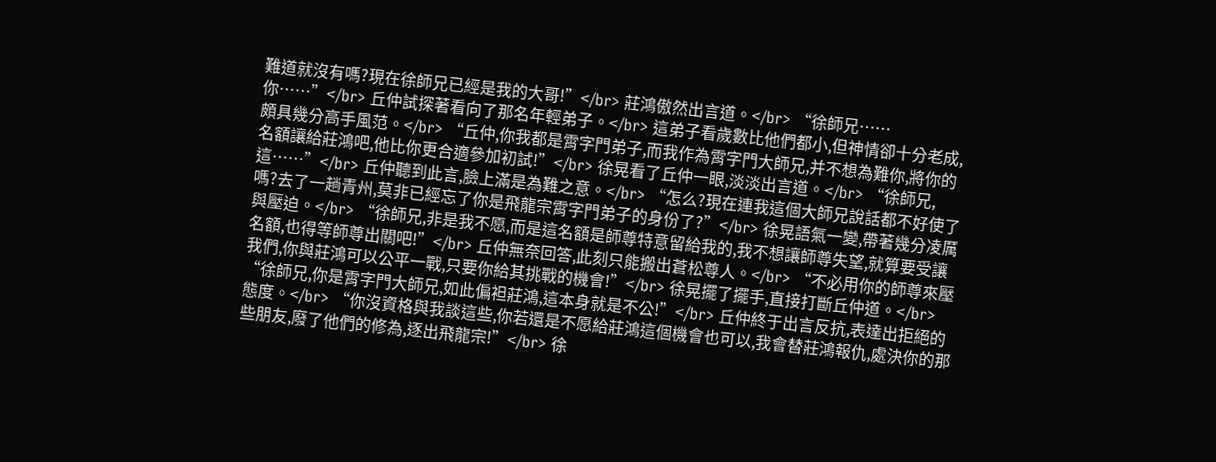難道就沒有嗎?現在徐師兄已經是我的大哥!”</br> 莊鴻傲然出言道。</br> “徐師兄……你……”</br> 丘仲試探著看向了那名年輕弟子。</br> 這弟子看歲數比他們都小,但神情卻十分老成,頗具幾分高手風范。</br> “丘仲,你我都是霄字門弟子,而我作為霄字門大師兄,并不想為難你,將你的名額讓給莊鴻吧,他比你更合適參加初試!”</br> 徐晃看了丘仲一眼,淡淡出言道。</br> “徐師兄,這……”</br> 丘仲聽到此言,臉上滿是為難之意。</br> “怎么?現在連我這個大師兄說話都不好使了嗎?去了一趟青州,莫非已經忘了你是飛龍宗霄字門弟子的身份了?”</br> 徐晃語氣一變,帶著幾分凌厲與壓迫。</br> “徐師兄,非是我不愿,而是這名額是師尊特意留給我的,我不想讓師尊失望,就算要受讓名額,也得等師尊出關吧!”</br> 丘仲無奈回答,此刻只能搬出蒼松尊人。</br> “不必用你的師尊來壓我們,你與莊鴻可以公平一戰,只要你給其挑戰的機會!”</br> 徐晃擺了擺手,直接打斷丘仲道。</br> “徐師兄,你是霄字門大師兄,如此偏袒莊鴻,這本身就是不公!”</br> 丘仲終于出言反抗,表達出拒絕的態度。</br> “你沒資格與我談這些,你若還是不愿給莊鴻這個機會也可以,我會替莊鴻報仇,處決你的那些朋友,廢了他們的修為,逐出飛龍宗!”</br> 徐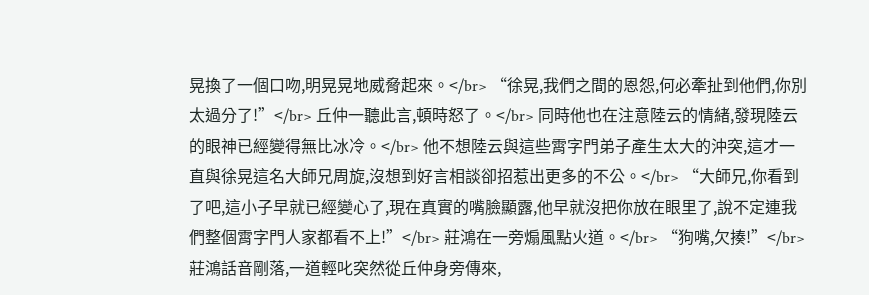晃換了一個口吻,明晃晃地威脅起來。</br> “徐晃,我們之間的恩怨,何必牽扯到他們,你別太過分了!”</br> 丘仲一聽此言,頓時怒了。</br> 同時他也在注意陸云的情緒,發現陸云的眼神已經變得無比冰冷。</br> 他不想陸云與這些霄字門弟子產生太大的沖突,這才一直與徐晃這名大師兄周旋,沒想到好言相談卻招惹出更多的不公。</br> “大師兄,你看到了吧,這小子早就已經變心了,現在真實的嘴臉顯露,他早就沒把你放在眼里了,說不定連我們整個霄字門人家都看不上!”</br> 莊鴻在一旁煽風點火道。</br> “狗嘴,欠揍!”</br> 莊鴻話音剛落,一道輕叱突然從丘仲身旁傳來,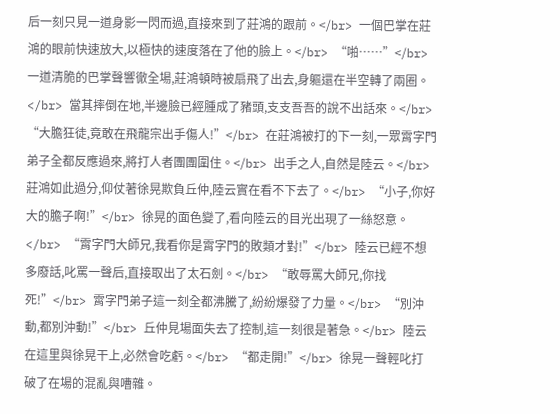后一刻只見一道身影一閃而過,直接來到了莊鴻的跟前。</br> 一個巴掌在莊鴻的眼前快速放大,以極快的速度落在了他的臉上。</br> “啪……”</br> 一道清脆的巴掌聲響徹全場,莊鴻頓時被扇飛了出去,身軀還在半空轉了兩圈。</br> 當其摔倒在地,半邊臉已經腫成了豬頭,支支吾吾的說不出話來。</br> “大膽狂徒,竟敢在飛龍宗出手傷人!”</br> 在莊鴻被打的下一刻,一眾霄字門弟子全都反應過來,將打人者團團圍住。</br> 出手之人,自然是陸云。</br> 莊鴻如此過分,仰仗著徐晃欺負丘仲,陸云實在看不下去了。</br> “小子,你好大的膽子啊!”</br> 徐晃的面色變了,看向陸云的目光出現了一絲怒意。</br> “霄字門大師兄,我看你是霄字門的敗類才對!”</br> 陸云已經不想多廢話,叱罵一聲后,直接取出了太石劍。</br> “敢辱罵大師兄,你找死!”</br> 霄字門弟子這一刻全都沸騰了,紛紛爆發了力量。</br> “別沖動,都別沖動!”</br> 丘仲見場面失去了控制,這一刻很是著急。</br> 陸云在這里與徐晃干上,必然會吃虧。</br> “都走開!”</br> 徐晃一聲輕叱打破了在場的混亂與嘈雜。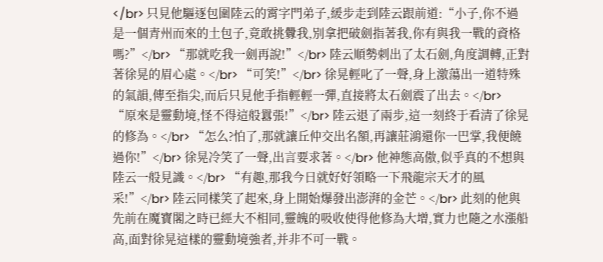</br> 只見他驅逐包圍陸云的霄字門弟子,緩步走到陸云跟前道:“小子,你不過是一個青州而來的土包子,竟敢挑釁我,別拿把破劍指著我,你有與我一戰的資格嗎?”</br> “那就吃我一劍再說!”</br> 陸云順勢刺出了太石劍,角度調轉,正對著徐晃的眉心處。</br> “可笑!”</br> 徐晃輕叱了一聲,身上激蕩出一道特殊的氣韻,傳至指尖,而后只見他手指輕輕一彈,直接將太石劍震了出去。</br> “原來是靈動境,怪不得這般囂張!”</br> 陸云退了兩步,這一刻終于看清了徐晃的修為。</br> “怎么?怕了,那就讓丘仲交出名額,再讓莊鴻還你一巴掌,我便饒過你!”</br> 徐晃冷笑了一聲,出言要求著。</br> 他神態高傲,似乎真的不想與陸云一般見識。</br> “有趣,那我今日就好好領略一下飛龍宗天才的風采!”</br> 陸云同樣笑了起來,身上開始爆發出澎湃的金芒。</br> 此刻的他與先前在魔寶閣之時已經大不相同,靈魄的吸收使得他修為大增,實力也隨之水漲船高,面對徐晃這樣的靈動境強者,并非不可一戰。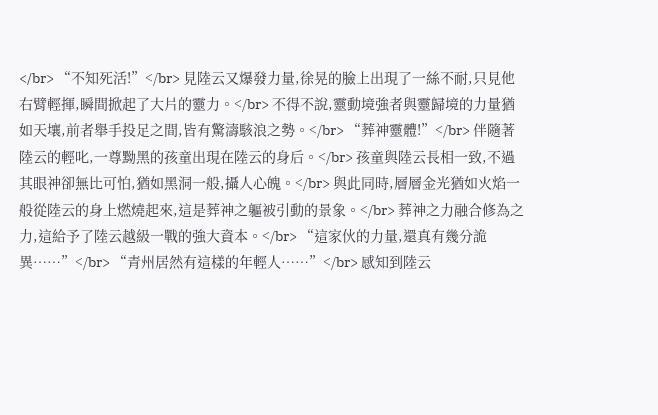</br> “不知死活!”</br> 見陸云又爆發力量,徐晃的臉上出現了一絲不耐,只見他右臂輕揮,瞬間掀起了大片的靈力。</br> 不得不說,靈動境強者與靈歸境的力量猶如天壤,前者舉手投足之間,皆有驚濤駭浪之勢。</br> “葬神靈體!”</br> 伴隨著陸云的輕叱,一尊黝黑的孩童出現在陸云的身后。</br> 孩童與陸云長相一致,不過其眼神卻無比可怕,猶如黑洞一般,攝人心魄。</br> 與此同時,層層金光猶如火焰一般從陸云的身上燃燒起來,這是葬神之軀被引動的景象。</br> 葬神之力融合修為之力,這給予了陸云越級一戰的強大資本。</br> “這家伙的力量,還真有幾分詭異……”</br> “青州居然有這樣的年輕人……”</br> 感知到陸云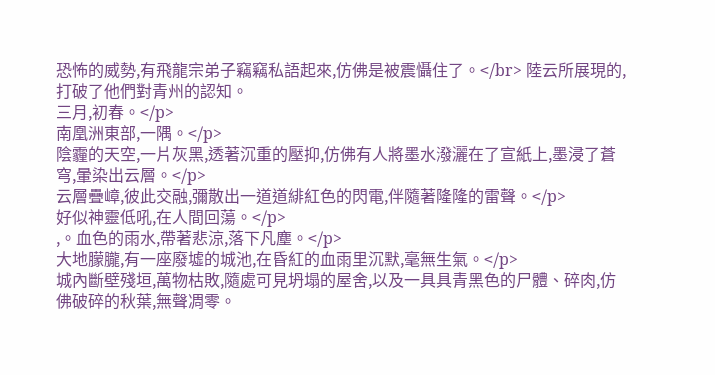恐怖的威勢,有飛龍宗弟子竊竊私語起來,仿佛是被震懾住了。</br> 陸云所展現的,打破了他們對青州的認知。
三月,初春。</p>
南凰洲東部,一隅。</p>
陰霾的天空,一片灰黑,透著沉重的壓抑,仿佛有人將墨水潑灑在了宣紙上,墨浸了蒼穹,暈染出云層。</p>
云層疊嶂,彼此交融,彌散出一道道緋紅色的閃電,伴隨著隆隆的雷聲。</p>
好似神靈低吼,在人間回蕩。</p>
,。血色的雨水,帶著悲涼,落下凡塵。</p>
大地朦朧,有一座廢墟的城池,在昏紅的血雨里沉默,毫無生氣。</p>
城內斷壁殘垣,萬物枯敗,隨處可見坍塌的屋舍,以及一具具青黑色的尸體、碎肉,仿佛破碎的秋葉,無聲凋零。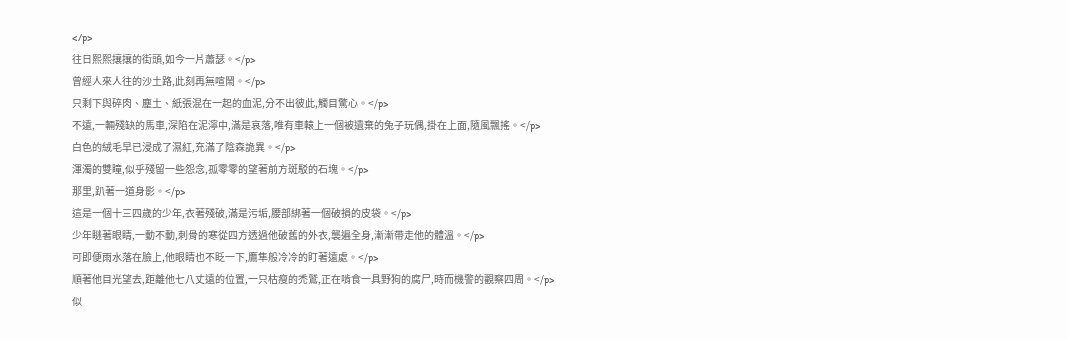</p>
往日熙熙攘攘的街頭,如今一片蕭瑟。</p>
曾經人來人往的沙土路,此刻再無喧鬧。</p>
只剩下與碎肉、塵土、紙張混在一起的血泥,分不出彼此,觸目驚心。</p>
不遠,一輛殘缺的馬車,深陷在泥濘中,滿是哀落,唯有車轅上一個被遺棄的兔子玩偶,掛在上面,隨風飄搖。</p>
白色的絨毛早已浸成了濕紅,充滿了陰森詭異。</p>
渾濁的雙瞳,似乎殘留一些怨念,孤零零的望著前方斑駁的石塊。</p>
那里,趴著一道身影。</p>
這是一個十三四歲的少年,衣著殘破,滿是污垢,腰部綁著一個破損的皮袋。</p>
少年瞇著眼睛,一動不動,刺骨的寒從四方透過他破舊的外衣,襲遍全身,漸漸帶走他的體溫。</p>
可即便雨水落在臉上,他眼睛也不眨一下,鷹隼般冷冷的盯著遠處。</p>
順著他目光望去,距離他七八丈遠的位置,一只枯瘦的禿鷲,正在啃食一具野狗的腐尸,時而機警的觀察四周。</p>
似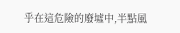乎在這危險的廢墟中,半點風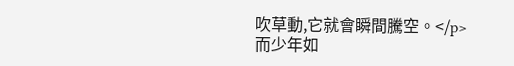吹草動,它就會瞬間騰空。</p>
而少年如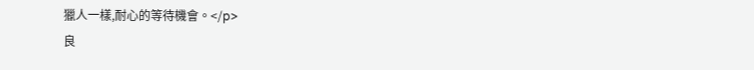獵人一樣,耐心的等待機會。</p>
良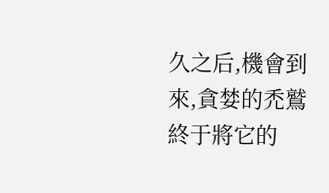久之后,機會到來,貪婪的禿鷲終于將它的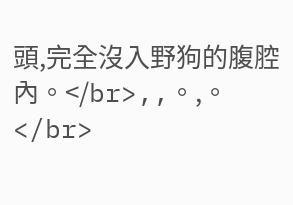頭,完全沒入野狗的腹腔內。</br>,,。,。</br>